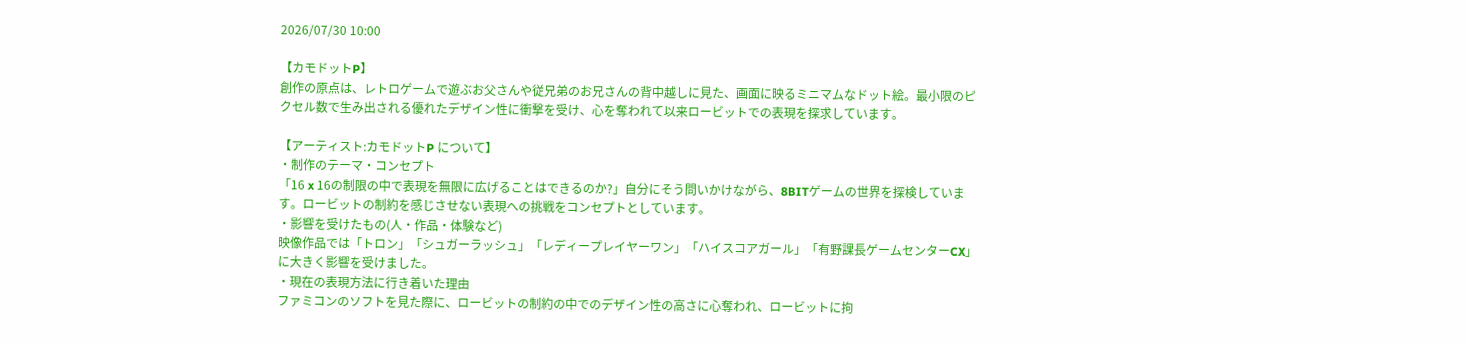2026/07/30 10:00

【カモドットP】
創作の原点は、レトロゲームで遊ぶお父さんや従兄弟のお兄さんの背中越しに見た、画面に映るミニマムなドット絵。最小限のピクセル数で生み出される優れたデザイン性に衝撃を受け、心を奪われて以来ロービットでの表現を探求しています。

【アーティスト:カモドットP について】
・制作のテーマ・コンセプト
「16 x 16の制限の中で表現を無限に広げることはできるのか?」自分にそう問いかけながら、8BITゲームの世界を探検しています。ロービットの制約を感じさせない表現への挑戦をコンセプトとしています。
・影響を受けたもの(人・作品・体験など)
映像作品では「トロン」「シュガーラッシュ」「レディープレイヤーワン」「ハイスコアガール」「有野課長ゲームセンターCX」に大きく影響を受けました。
・現在の表現方法に行き着いた理由
ファミコンのソフトを見た際に、ロービットの制約の中でのデザイン性の高さに心奪われ、ロービットに拘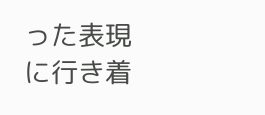った表現に行き着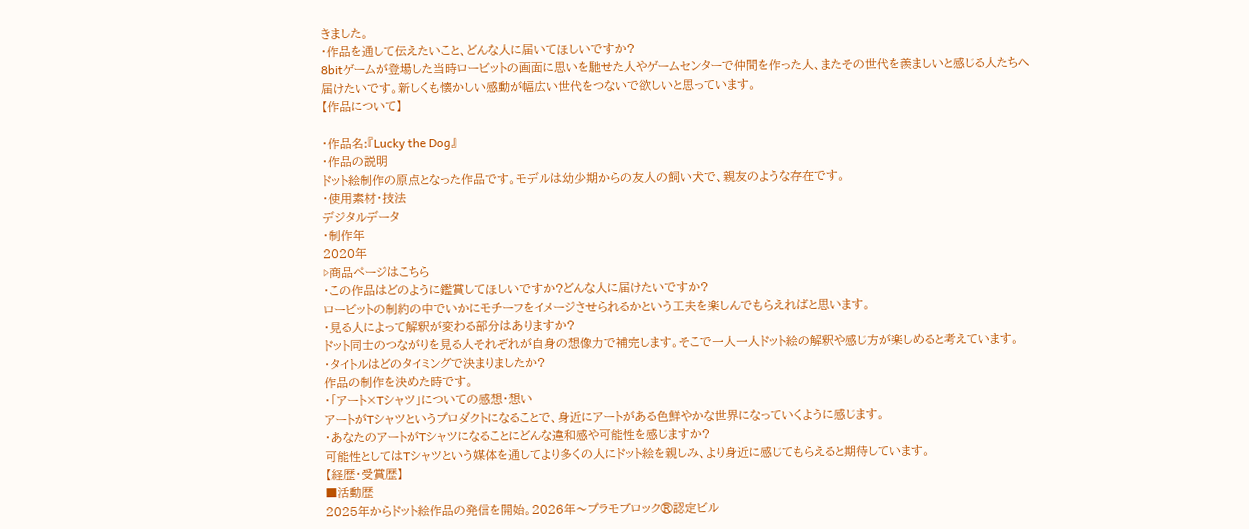きました。
・作品を通して伝えたいこと、どんな人に届いてほしいですか?
8bitゲームが登場した当時ロービットの画面に思いを馳せた人やゲームセンターで仲間を作った人、またその世代を羨ましいと感じる人たちへ届けたいです。新しくも懐かしい感動が幅広い世代をつないで欲しいと思っています。
【作品について】

・作品名:『Lucky the Dog』
・作品の説明
ドット絵制作の原点となった作品です。モデルは幼少期からの友人の飼い犬で、親友のような存在です。
・使用素材・技法
デジタルデータ
・制作年
2020年
▷商品ページはこちら
・この作品はどのように鑑賞してほしいですか?どんな人に届けたいですか?
ロービットの制約の中でいかにモチーフをイメージさせられるかという工夫を楽しんでもらえればと思います。
・見る人によって解釈が変わる部分はありますか?
ドット同士のつながりを見る人それぞれが自身の想像力で補完します。そこで一人一人ドット絵の解釈や感じ方が楽しめると考えています。
・タイトルはどのタイミングで決まりましたか?
作品の制作を決めた時です。
・「アート×Tシャツ」についての感想・想い
アートがTシャツというプロダクトになることで、身近にアートがある色鮮やかな世界になっていくように感じます。
・あなたのアートがTシャツになることにどんな違和感や可能性を感じますか?
可能性としてはTシャツという媒体を通してより多くの人にドット絵を親しみ、より身近に感じてもらえると期待しています。
【経歴・受賞歴】
■活動歴
2025年からドット絵作品の発信を開始。2026年〜プラモブロック®認定ビル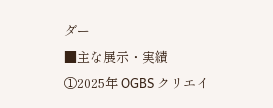ダー
■主な展示・実績
①2025年 OGBS クリエイ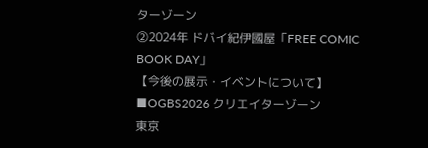ターゾーン
②2024年 ドバイ紀伊國屋「FREE COMIC BOOK DAY」
【今後の展示・イベントについて】
■OGBS2026 クリエイターゾーン
東京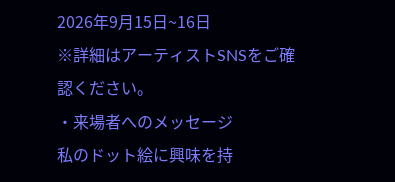2026年9月15日~16日
※詳細はアーティストSNSをご確認ください。
・来場者へのメッセージ
私のドット絵に興味を持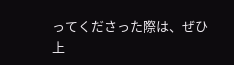ってくださった際は、ぜひ上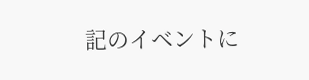記のイベントに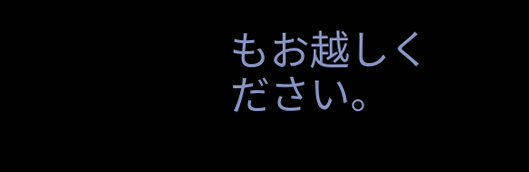もお越しください。